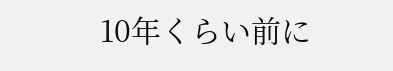10年くらい前に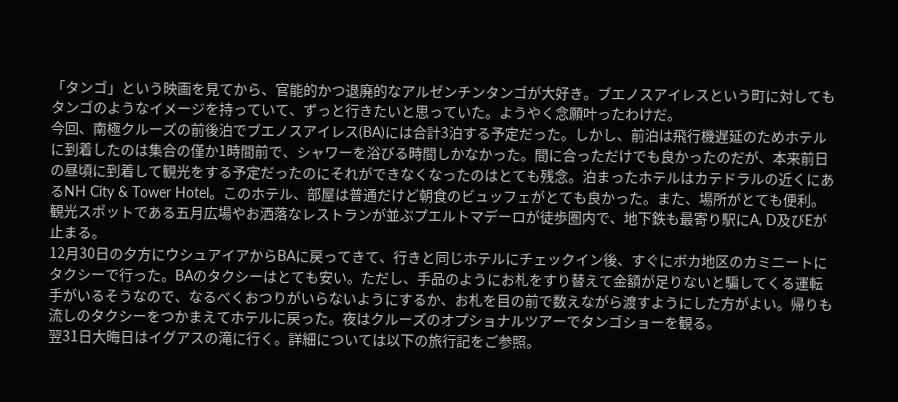「タンゴ」という映画を見てから、官能的かつ退廃的なアルゼンチンタンゴが大好き。ブエノスアイレスという町に対してもタンゴのようなイメージを持っていて、ずっと行きたいと思っていた。ようやく念願叶ったわけだ。
今回、南極クルーズの前後泊でブエノスアイレス(BA)には合計3泊する予定だった。しかし、前泊は飛行機遅延のためホテルに到着したのは集合の僅か1時間前で、シャワーを浴びる時間しかなかった。間に合っただけでも良かったのだが、本来前日の昼頃に到着して観光をする予定だったのにそれができなくなったのはとても残念。泊まったホテルはカテドラルの近くにあるNH City & Tower Hotel。このホテル、部屋は普通だけど朝食のビュッフェがとても良かった。また、場所がとても便利。観光スポットである五月広場やお洒落なレストランが並ぶプエルトマデーロが徒歩圏内で、地下鉄も最寄り駅にA, D及びEが止まる。
12月30日の夕方にウシュアイアからBAに戻ってきて、行きと同じホテルにチェックイン後、すぐにボカ地区のカミニートにタクシーで行った。BAのタクシーはとても安い。ただし、手品のようにお札をすり替えて金額が足りないと騙してくる運転手がいるそうなので、なるべくおつりがいらないようにするか、お札を目の前で数えながら渡すようにした方がよい。帰りも流しのタクシーをつかまえてホテルに戻った。夜はクルーズのオプショナルツアーでタンゴショーを観る。
翌31日大晦日はイグアスの滝に行く。詳細については以下の旅行記をご参照。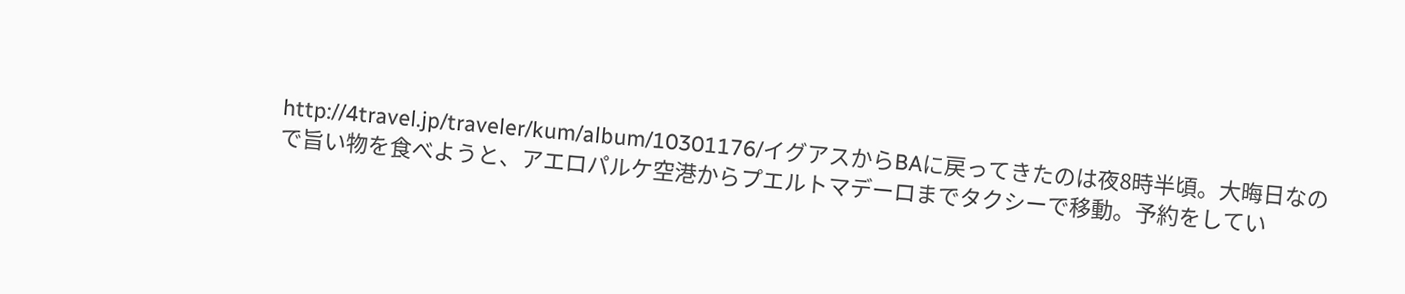http://4travel.jp/traveler/kum/album/10301176/イグアスからBAに戻ってきたのは夜8時半頃。大晦日なので旨い物を食べようと、アエロパルケ空港からプエルトマデーロまでタクシーで移動。予約をしてい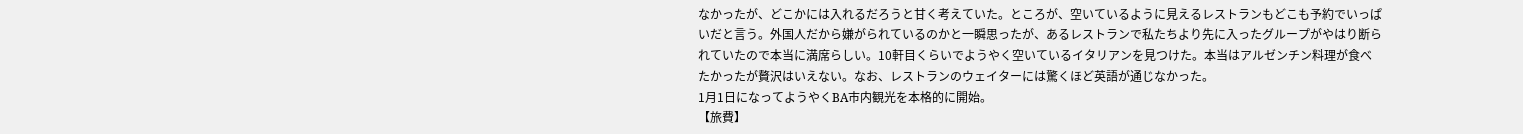なかったが、どこかには入れるだろうと甘く考えていた。ところが、空いているように見えるレストランもどこも予約でいっぱいだと言う。外国人だから嫌がられているのかと一瞬思ったが、あるレストランで私たちより先に入ったグループがやはり断られていたので本当に満席らしい。10軒目くらいでようやく空いているイタリアンを見つけた。本当はアルゼンチン料理が食べたかったが贅沢はいえない。なお、レストランのウェイターには驚くほど英語が通じなかった。
1月1日になってようやくBA市内観光を本格的に開始。
【旅費】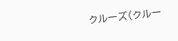クルーズ(クルー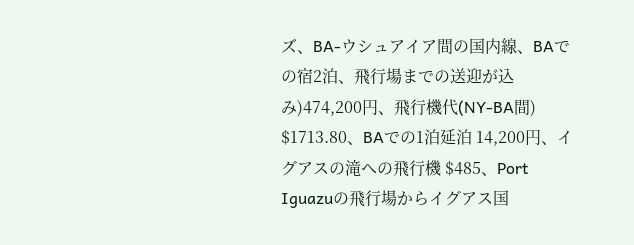ズ、BA-ウシュアイア間の国内線、BAでの宿2泊、飛行場までの送迎が込み)474,200円、飛行機代(NY-BA間) $1713.80、BAでの1泊延泊 14,200円、イグアスの滝への飛行機 $485、Port Iguazuの飛行場からイグアス国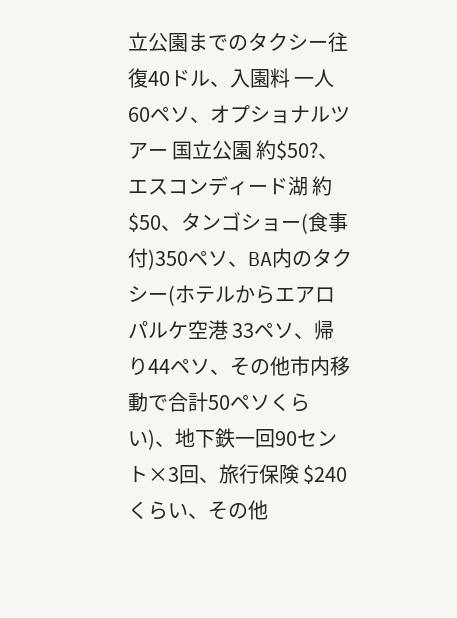立公園までのタクシー往復40ドル、入園料 一人60ペソ、オプショナルツアー 国立公園 約$50?、エスコンディード湖 約$50、タンゴショー(食事付)350ペソ、BA内のタクシー(ホテルからエアロパルケ空港 33ペソ、帰り44ペソ、その他市内移動で合計50ペソくらい)、地下鉄一回90セント×3回、旅行保険 $240くらい、その他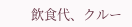飲食代、クルー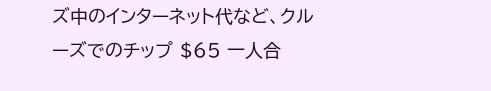ズ中のインターネット代など、クルーズでのチップ $65 一人合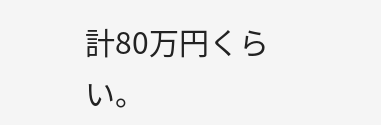計80万円くらい。